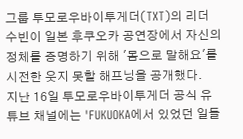그룹 투모로우바이투게더(TXT)의 리더 수빈이 일본 후쿠오카 공연장에서 자신의 정체를 증명하기 위해 '몸으로 말해요'를 시전한 웃지 못할 해프닝을 공개했다.
지난 16일 투모로우바이투게더 공식 유튜브 채널에는 'FUKUOKA에서 있었던 일들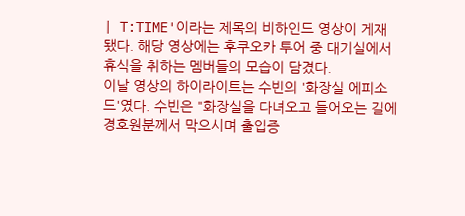| T:TIME'이라는 제목의 비하인드 영상이 게재됐다. 해당 영상에는 후쿠오카 투어 중 대기실에서 휴식을 취하는 멤버들의 모습이 담겼다.
이날 영상의 하이라이트는 수빈의 '화장실 에피소드'였다. 수빈은 "화장실을 다녀오고 들어오는 길에 경호원분께서 막으시며 출입증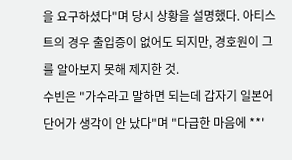을 요구하셨다"며 당시 상황을 설명했다. 아티스트의 경우 출입증이 없어도 되지만, 경호원이 그를 알아보지 못해 제지한 것.
수빈은 "가수라고 말하면 되는데 갑자기 일본어 단어가 생각이 안 났다"며 "다급한 마음에 **'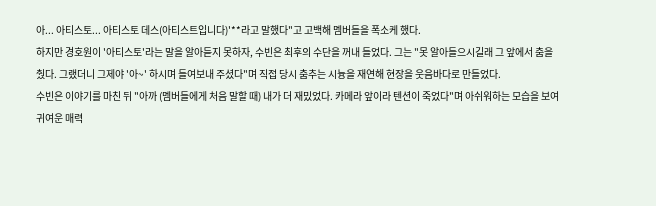아... 아티스토... 아티스토 데스(아티스트입니다)'**라고 말했다"고 고백해 멤버들을 폭소케 했다.
하지만 경호원이 '아티스토'라는 말을 알아듣지 못하자, 수빈은 최후의 수단을 꺼내 들었다. 그는 "못 알아들으시길래 그 앞에서 춤을 췄다. 그랬더니 그제야 '아~' 하시며 들여보내 주셨다"며 직접 당시 춤추는 시늉을 재연해 현장을 웃음바다로 만들었다.
수빈은 이야기를 마친 뒤 "아까 (멤버들에게 처음 말할 때) 내가 더 재밌었다. 카메라 앞이라 텐션이 죽었다"며 아쉬워하는 모습을 보여 귀여운 매력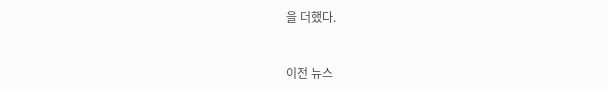을 더했다.



이전 뉴스